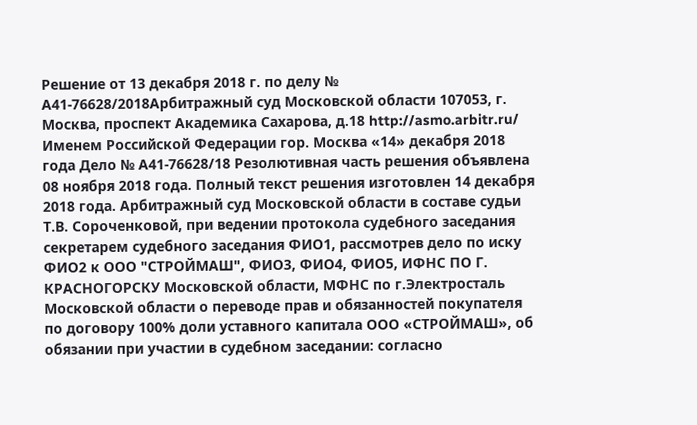Решение от 13 декабря 2018 г. по делу № А41-76628/2018Арбитражный суд Московской области 107053, г. Москва, проспект Академика Сахарова, д.18 http://asmo.arbitr.ru/ Именем Российской Федерации гор. Москва «14» декабря 2018 года Дело № А41-76628/18 Резолютивная часть решения объявлена 08 ноября 2018 года. Полный текст решения изготовлен 14 декабря 2018 года. Арбитражный суд Московской области в составе судьи Т.В. Сороченковой, при ведении протокола судебного заседания секретарем судебного заседания ФИО1, рассмотрев дело по иску ФИО2 к ООО "СТРОЙМАШ", ФИО3, ФИО4, ФИО5, ИФНС ПО Г. КРАСНОГОРСКУ Московской области, МФНС по г.Электросталь Московской области о переводе прав и обязанностей покупателя по договору 100% доли уставного капитала ООО «СТРОЙМАШ», об обязании при участии в судебном заседании: согласно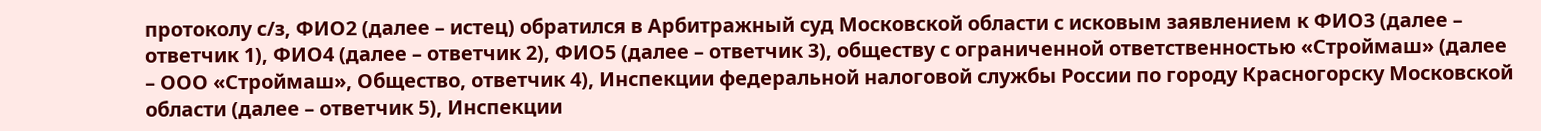протоколу с/з, ФИО2 (далее – истец) обратился в Арбитражный суд Московской области с исковым заявлением к ФИО3 (далее – ответчик 1), ФИО4 (далее – ответчик 2), ФИО5 (далее – ответчик 3), обществу с ограниченной ответственностью «Строймаш» (далее – ООО «Строймаш», Общество, ответчик 4), Инспекции федеральной налоговой службы России по городу Красногорску Московской области (далее – ответчик 5), Инспекции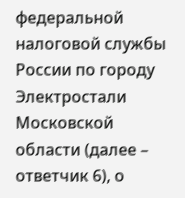федеральной налоговой службы России по городу Электростали Московской области (далее – ответчик 6), о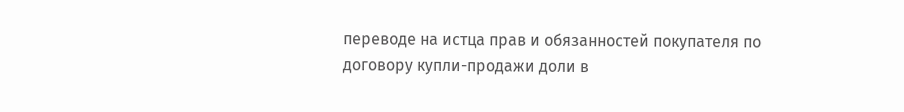переводе на истца прав и обязанностей покупателя по договору купли-продажи доли в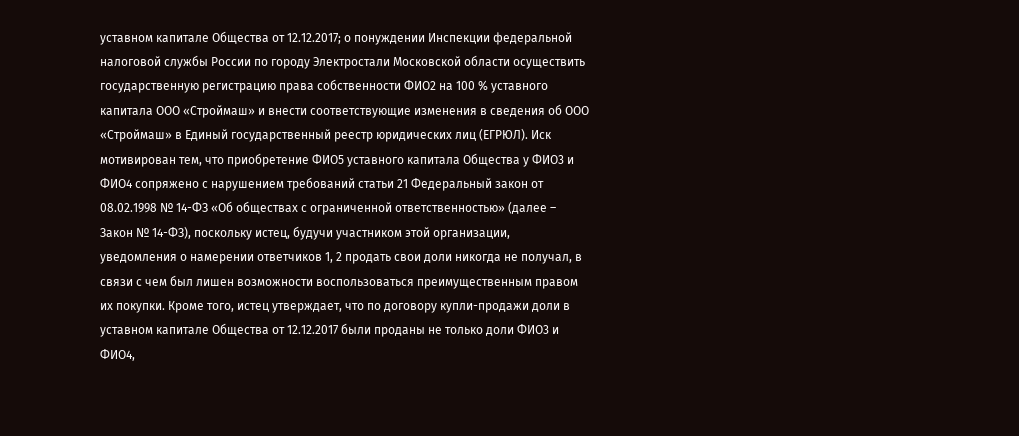уставном капитале Общества от 12.12.2017; о понуждении Инспекции федеральной налоговой службы России по городу Электростали Московской области осуществить государственную регистрацию права собственности ФИО2 на 100 % уставного капитала ООО «Строймаш» и внести соответствующие изменения в сведения об ООО «Строймаш» в Единый государственный реестр юридических лиц (ЕГРЮЛ). Иск мотивирован тем, что приобретение ФИО5 уставного капитала Общества у ФИО3 и ФИО4 сопряжено с нарушением требований статьи 21 Федеральный закон от 08.02.1998 № 14-ФЗ «Об обществах с ограниченной ответственностью» (далее – Закон № 14-ФЗ), поскольку истец, будучи участником этой организации, уведомления о намерении ответчиков 1, 2 продать свои доли никогда не получал, в связи с чем был лишен возможности воспользоваться преимущественным правом их покупки. Кроме того, истец утверждает, что по договору купли-продажи доли в уставном капитале Общества от 12.12.2017 были проданы не только доли ФИО3 и ФИО4,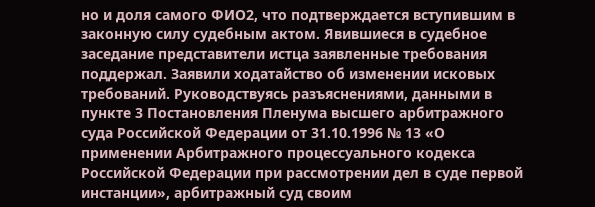но и доля самого ФИО2, что подтверждается вступившим в законную силу судебным актом. Явившиеся в судебное заседание представители истца заявленные требования поддержал. Заявили ходатайство об изменении исковых требований. Руководствуясь разъяснениями, данными в пункте 3 Постановления Пленума высшего арбитражного суда Российской Федерации от 31.10.1996 № 13 «О применении Арбитражного процессуального кодекса Российской Федерации при рассмотрении дел в суде первой инстанции», арбитражный суд своим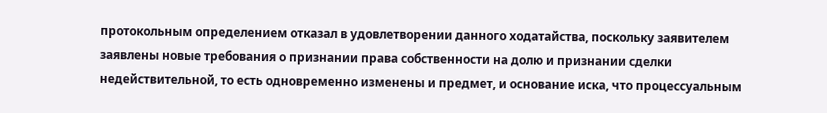протокольным определением отказал в удовлетворении данного ходатайства, поскольку заявителем заявлены новые требования о признании права собственности на долю и признании сделки недействительной, то есть одновременно изменены и предмет, и основание иска, что процессуальным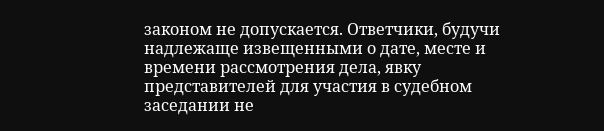законом не допускается. Ответчики, будучи надлежаще извещенными о дате, месте и времени рассмотрения дела, явку представителей для участия в судебном заседании не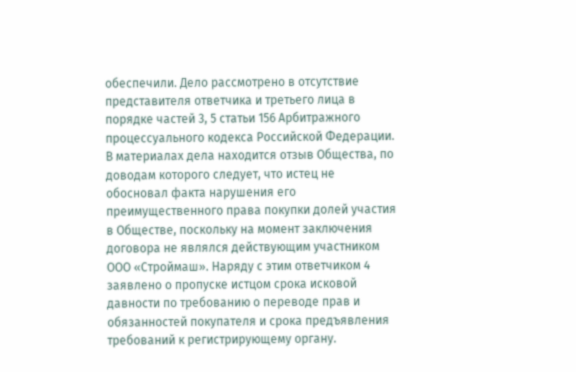обеспечили. Дело рассмотрено в отсутствие представителя ответчика и третьего лица в порядке частей 3, 5 статьи 156 Арбитражного процессуального кодекса Российской Федерации. В материалах дела находится отзыв Общества, по доводам которого следует, что истец не обосновал факта нарушения его преимущественного права покупки долей участия в Обществе, поскольку на момент заключения договора не являлся действующим участником ООО «Строймаш». Наряду с этим ответчиком 4 заявлено о пропуске истцом срока исковой давности по требованию о переводе прав и обязанностей покупателя и срока предъявления требований к регистрирующему органу.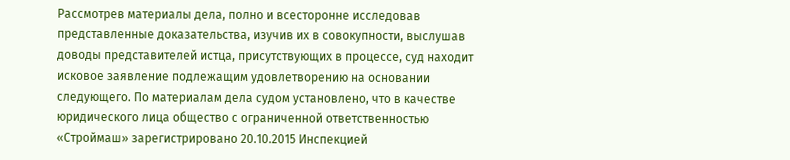Рассмотрев материалы дела, полно и всесторонне исследовав представленные доказательства, изучив их в совокупности, выслушав доводы представителей истца, присутствующих в процессе, суд находит исковое заявление подлежащим удовлетворению на основании следующего. По материалам дела судом установлено, что в качестве юридического лица общество с ограниченной ответственностью «Строймаш» зарегистрировано 20.10.2015 Инспекцией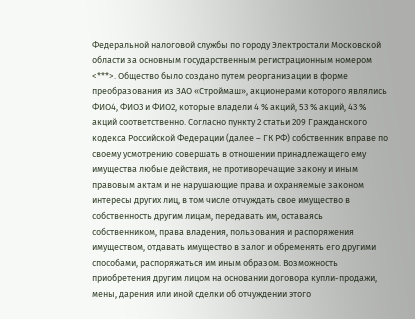Федеральной налоговой службы по городу Электростали Московской области за основным государственным регистрационным номером <***>. Общество было создано путем реорганизации в форме преобразования из ЗАО «Строймаш», акционерами которого являлись ФИО4, ФИО3 и ФИО2, которые владели 4 % акций, 53 % акций, 43 % акций соответственно. Согласно пункту 2 статьи 209 Гражданского кодекса Российской Федерации (далее – ГК РФ) собственник вправе по своему усмотрению совершать в отношении принадлежащего ему имущества любые действия, не противоречащие закону и иным правовым актам и не нарушающие права и охраняемые законом интересы других лиц, в том числе отчуждать свое имущество в собственность другим лицам, передавать им, оставаясь собственником, права владения, пользования и распоряжения имуществом, отдавать имущество в залог и обременять его другими способами, распоряжаться им иным образом. Возможность приобретения другим лицом на основании договора купли-продажи, мены, дарения или иной сделки об отчуждении этого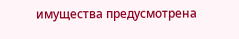имущества предусмотрена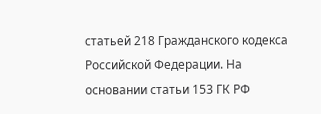статьей 218 Гражданского кодекса Российской Федерации. На основании статьи 153 ГК РФ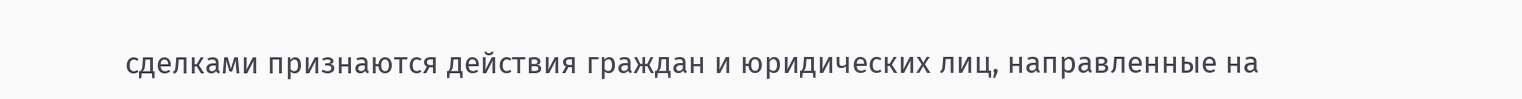сделками признаются действия граждан и юридических лиц, направленные на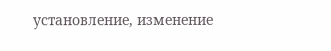установление, изменение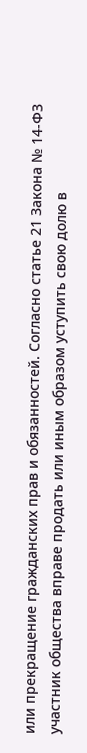или прекращение гражданских прав и обязанностей. Согласно статье 21 Закона № 14-ФЗ участник общества вправе продать или иным образом уступить свою долю в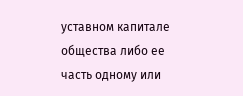уставном капитале общества либо ее часть одному или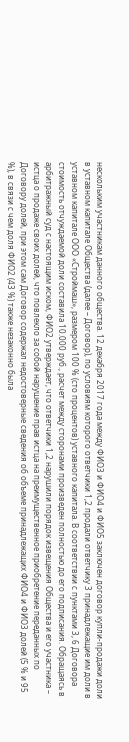нескольким участникам данного общества. 12 декабря 2017 года между ФИО3 и ФИО4 и ФИО5 заключен договор купли-продажи доли в уставном капитале Общества (далее – Договор), по условиям которого ответчики 1,2 продали ответчику 3 принадлежащие им доли в уставном капитале ООО «Строймаш», размером 100 % (сто процентов) уставного капитала. В соответствии с пунктами 3, 6 Договора стоимость отчуждаемой доли составила 10.000 руб., расчет между сторонами произведен полностью до его подписания. Обращаясь в арбитражный суд с настоящим иском, ФИО2 утверждает, что ответчики 1,2 нарушили порядок извещения Общества и его участника – истца о продаже своих долей, что повлекло за собой нарушение прав истца на преимущественное приобретение переданных по Договору долей, при этом сам Договор содержал недостоверные сведения об объеме принадлежащих ФИО4 и ФИО3 долей (5 % и 95 %), в связи с чем доля ФИО2 (43 %) также незаконно была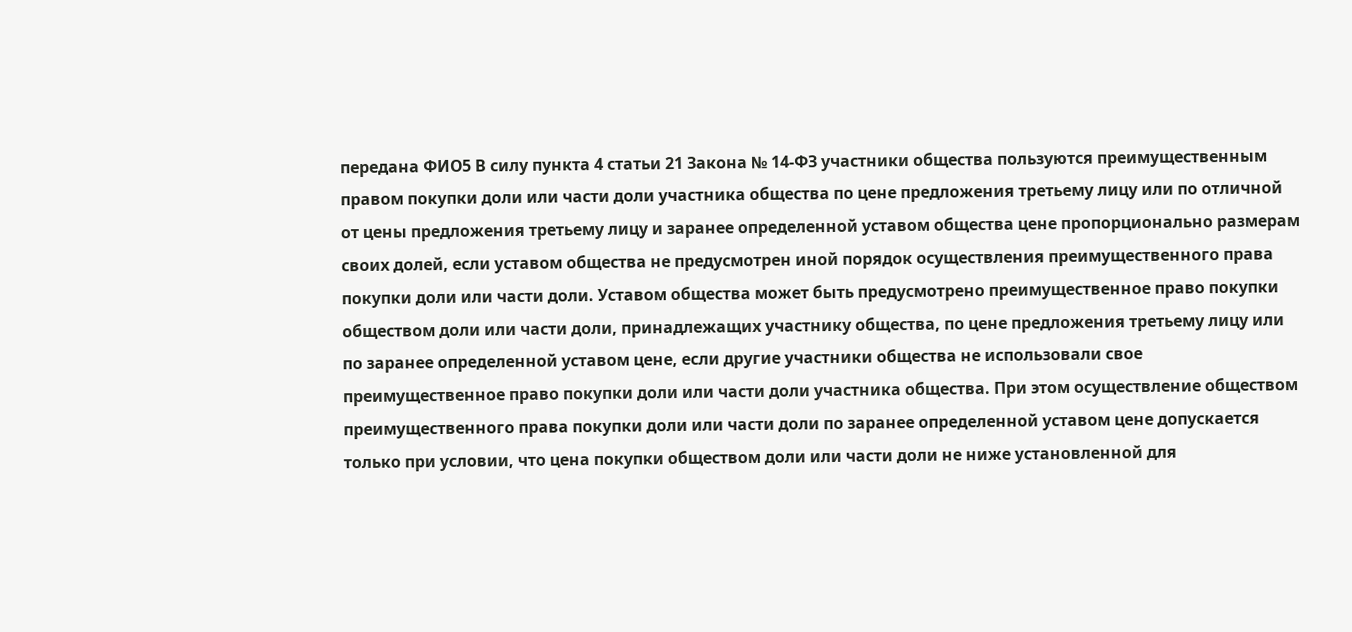передана ФИО5 В силу пункта 4 статьи 21 Закона № 14-ФЗ участники общества пользуются преимущественным правом покупки доли или части доли участника общества по цене предложения третьему лицу или по отличной от цены предложения третьему лицу и заранее определенной уставом общества цене пропорционально размерам своих долей, если уставом общества не предусмотрен иной порядок осуществления преимущественного права покупки доли или части доли. Уставом общества может быть предусмотрено преимущественное право покупки обществом доли или части доли, принадлежащих участнику общества, по цене предложения третьему лицу или по заранее определенной уставом цене, если другие участники общества не использовали свое преимущественное право покупки доли или части доли участника общества. При этом осуществление обществом преимущественного права покупки доли или части доли по заранее определенной уставом цене допускается только при условии, что цена покупки обществом доли или части доли не ниже установленной для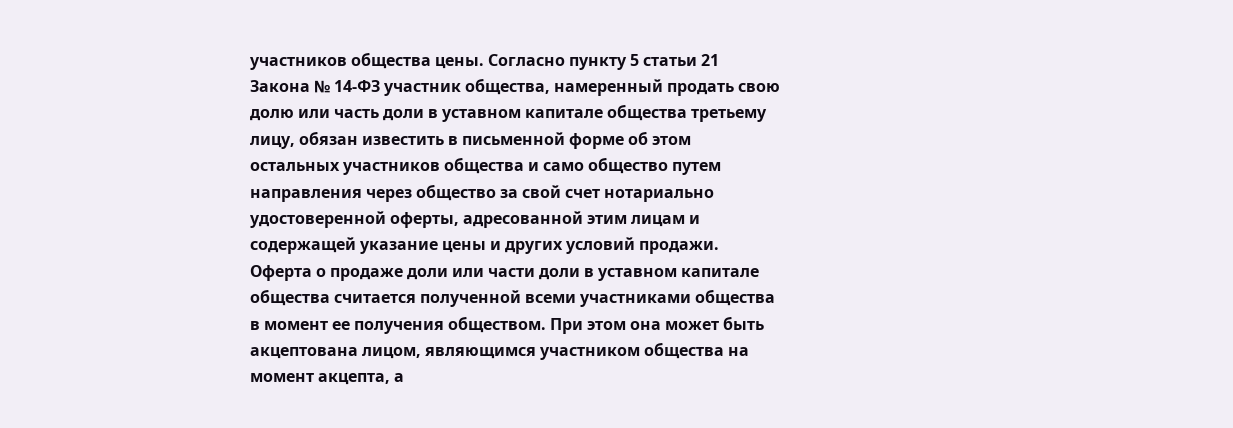участников общества цены. Согласно пункту 5 статьи 21 Закона № 14-ФЗ участник общества, намеренный продать свою долю или часть доли в уставном капитале общества третьему лицу, обязан известить в письменной форме об этом остальных участников общества и само общество путем направления через общество за свой счет нотариально удостоверенной оферты, адресованной этим лицам и содержащей указание цены и других условий продажи. Оферта о продаже доли или части доли в уставном капитале общества считается полученной всеми участниками общества в момент ее получения обществом. При этом она может быть акцептована лицом, являющимся участником общества на момент акцепта, а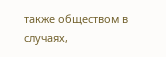также обществом в случаях,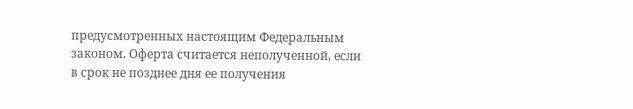предусмотренных настоящим Федеральным законом. Оферта считается неполученной, если в срок не позднее дня ее получения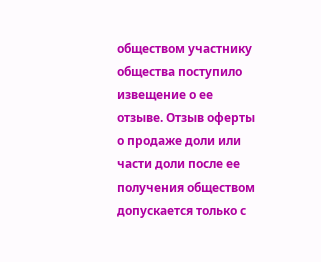обществом участнику общества поступило извещение о ее отзыве. Отзыв оферты о продаже доли или части доли после ее получения обществом допускается только с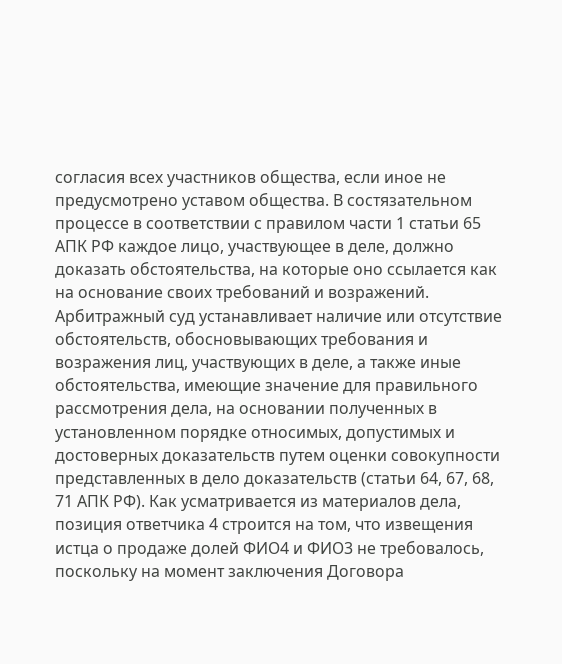согласия всех участников общества, если иное не предусмотрено уставом общества. В состязательном процессе в соответствии с правилом части 1 статьи 65 АПК РФ каждое лицо, участвующее в деле, должно доказать обстоятельства, на которые оно ссылается как на основание своих требований и возражений. Арбитражный суд устанавливает наличие или отсутствие обстоятельств, обосновывающих требования и возражения лиц, участвующих в деле, а также иные обстоятельства, имеющие значение для правильного рассмотрения дела, на основании полученных в установленном порядке относимых, допустимых и достоверных доказательств путем оценки совокупности представленных в дело доказательств (статьи 64, 67, 68, 71 АПК РФ). Как усматривается из материалов дела, позиция ответчика 4 строится на том, что извещения истца о продаже долей ФИО4 и ФИО3 не требовалось, поскольку на момент заключения Договора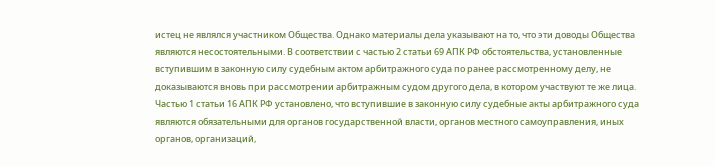истец не являлся участником Общества. Однако материалы дела указывают на то, что эти доводы Общества являются несостоятельными. В соответствии с частью 2 статьи 69 АПК РФ обстоятельства, установленные вступившим в законную силу судебным актом арбитражного суда по ранее рассмотренному делу, не доказываются вновь при рассмотрении арбитражным судом другого дела, в котором участвуют те же лица. Частью 1 статьи 16 АПК РФ установлено, что вступившие в законную силу судебные акты арбитражного суда являются обязательными для органов государственной власти, органов местного самоуправления, иных органов, организаций,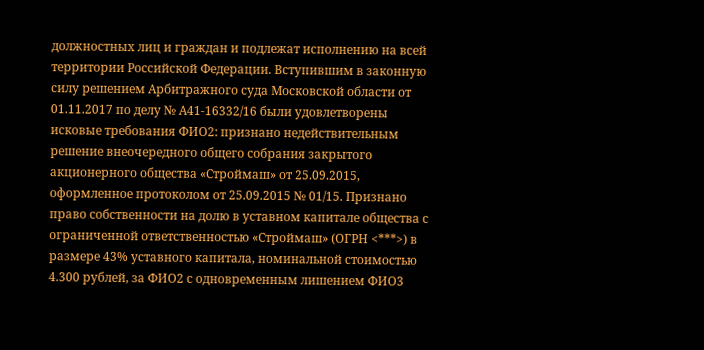должностных лиц и граждан и подлежат исполнению на всей территории Российской Федерации. Вступившим в законную силу решением Арбитражного суда Московской области от 01.11.2017 по делу № А41-16332/16 были удовлетворены исковые требования ФИО2: признано недействительным решение внеочередного общего собрания закрытого акционерного общества «Строймаш» от 25.09.2015, оформленное протоколом от 25.09.2015 № 01/15. Признано право собственности на долю в уставном капитале общества с ограниченной ответственностью «Строймаш» (ОГРН <***>) в размере 43% уставного капитала, номинальной стоимостью 4.300 рублей, за ФИО2 с одновременным лишением ФИО3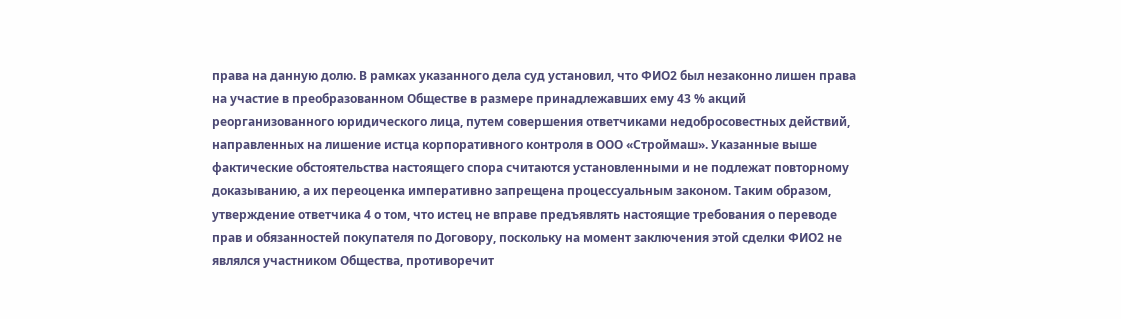права на данную долю. В рамках указанного дела суд установил, что ФИО2 был незаконно лишен права на участие в преобразованном Обществе в размере принадлежавших ему 43 % акций реорганизованного юридического лица, путем совершения ответчиками недобросовестных действий, направленных на лишение истца корпоративного контроля в ООО «Строймаш». Указанные выше фактические обстоятельства настоящего спора считаются установленными и не подлежат повторному доказыванию, а их переоценка императивно запрещена процессуальным законом. Таким образом, утверждение ответчика 4 о том, что истец не вправе предъявлять настоящие требования о переводе прав и обязанностей покупателя по Договору, поскольку на момент заключения этой сделки ФИО2 не являлся участником Общества, противоречит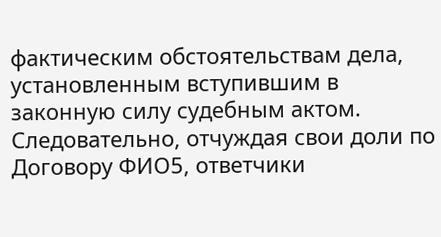фактическим обстоятельствам дела, установленным вступившим в законную силу судебным актом. Следовательно, отчуждая свои доли по Договору ФИО5, ответчики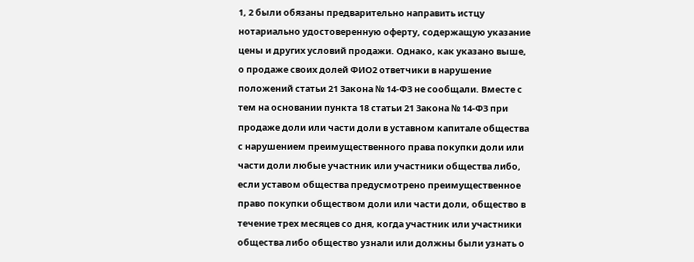1, 2 были обязаны предварительно направить истцу нотариально удостоверенную оферту, содержащую указание цены и других условий продажи. Однако, как указано выше, о продаже своих долей ФИО2 ответчики в нарушение положений статьи 21 Закона № 14-ФЗ не сообщали. Вместе с тем на основании пункта 18 статьи 21 Закона № 14-ФЗ при продаже доли или части доли в уставном капитале общества с нарушением преимущественного права покупки доли или части доли любые участник или участники общества либо, если уставом общества предусмотрено преимущественное право покупки обществом доли или части доли, общество в течение трех месяцев со дня, когда участник или участники общества либо общество узнали или должны были узнать о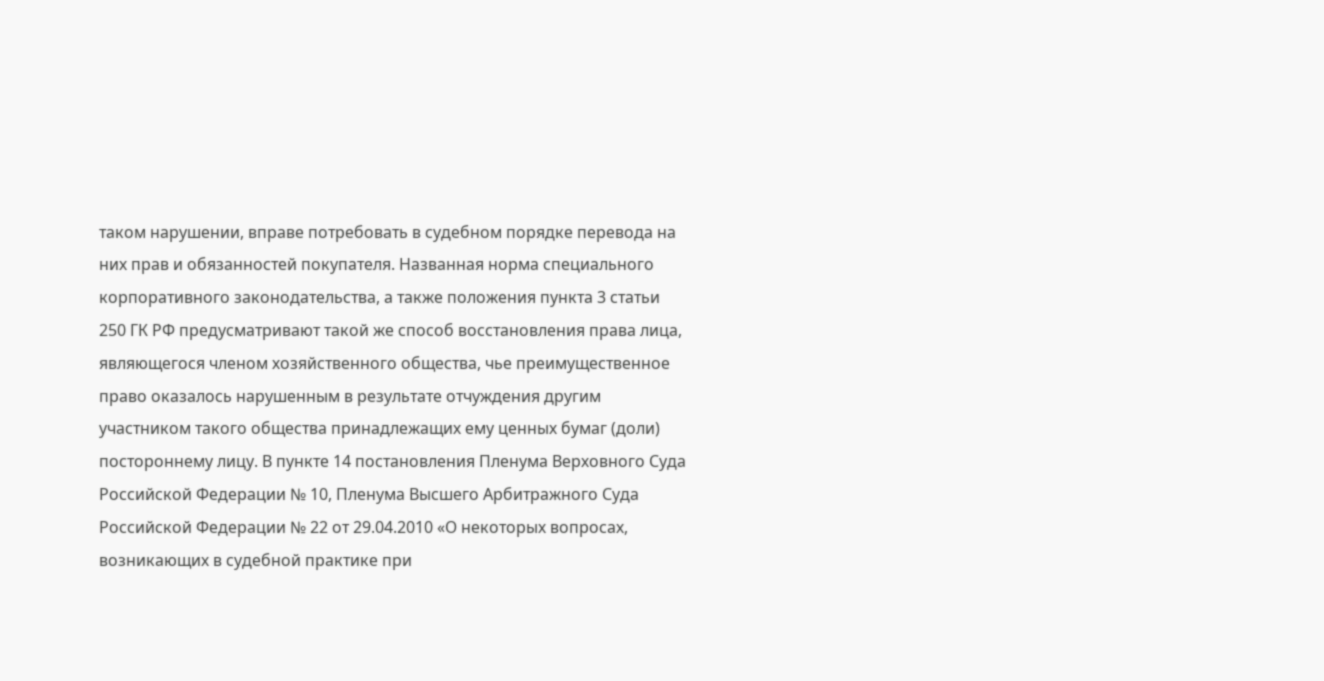таком нарушении, вправе потребовать в судебном порядке перевода на них прав и обязанностей покупателя. Названная норма специального корпоративного законодательства, а также положения пункта 3 статьи 250 ГК РФ предусматривают такой же способ восстановления права лица, являющегося членом хозяйственного общества, чье преимущественное право оказалось нарушенным в результате отчуждения другим участником такого общества принадлежащих ему ценных бумаг (доли) постороннему лицу. В пункте 14 постановления Пленума Верховного Суда Российской Федерации № 10, Пленума Высшего Арбитражного Суда Российской Федерации № 22 от 29.04.2010 «О некоторых вопросах, возникающих в судебной практике при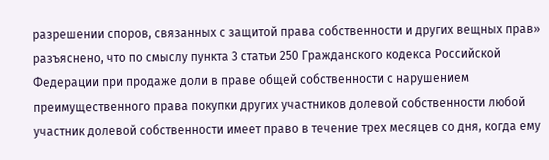разрешении споров, связанных с защитой права собственности и других вещных прав» разъяснено, что по смыслу пункта 3 статьи 250 Гражданского кодекса Российской Федерации при продаже доли в праве общей собственности с нарушением преимущественного права покупки других участников долевой собственности любой участник долевой собственности имеет право в течение трех месяцев со дня, когда ему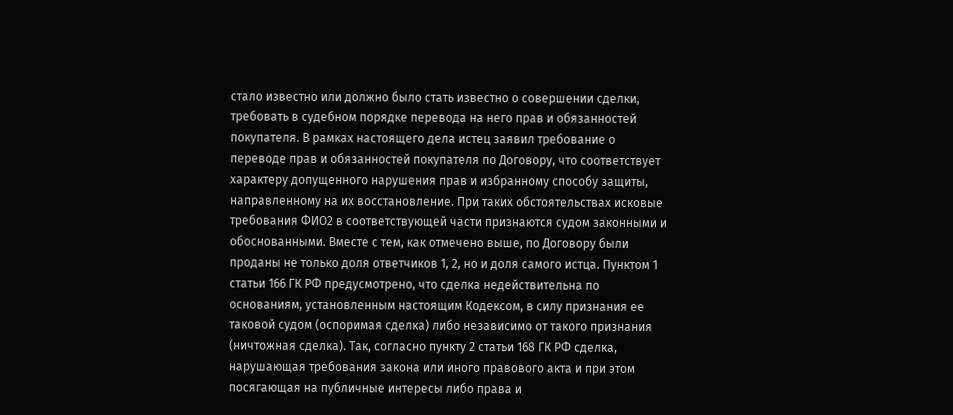стало известно или должно было стать известно о совершении сделки, требовать в судебном порядке перевода на него прав и обязанностей покупателя. В рамках настоящего дела истец заявил требование о переводе прав и обязанностей покупателя по Договору, что соответствует характеру допущенного нарушения прав и избранному способу защиты, направленному на их восстановление. При таких обстоятельствах исковые требования ФИО2 в соответствующей части признаются судом законными и обоснованными. Вместе с тем, как отмечено выше, по Договору были проданы не только доля ответчиков 1, 2, но и доля самого истца. Пунктом 1 статьи 166 ГК РФ предусмотрено, что сделка недействительна по основаниям, установленным настоящим Кодексом, в силу признания ее таковой судом (оспоримая сделка) либо независимо от такого признания (ничтожная сделка). Так, согласно пункту 2 статьи 168 ГК РФ сделка, нарушающая требования закона или иного правового акта и при этом посягающая на публичные интересы либо права и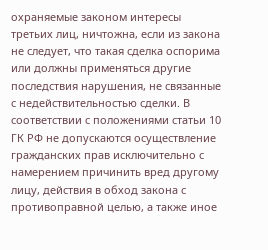охраняемые законом интересы третьих лиц, ничтожна, если из закона не следует, что такая сделка оспорима или должны применяться другие последствия нарушения, не связанные с недействительностью сделки. В соответствии с положениями статьи 10 ГК РФ не допускаются осуществление гражданских прав исключительно с намерением причинить вред другому лицу, действия в обход закона с противоправной целью, а также иное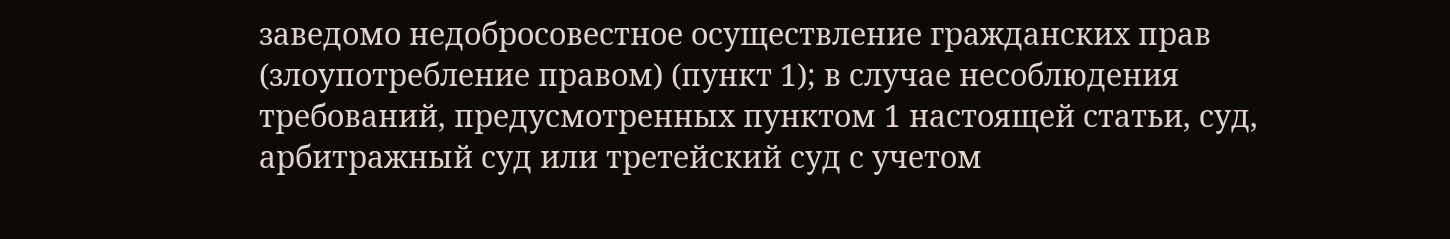заведомо недобросовестное осуществление гражданских прав (злоупотребление правом) (пункт 1); в случае несоблюдения требований, предусмотренных пунктом 1 настоящей статьи, суд, арбитражный суд или третейский суд с учетом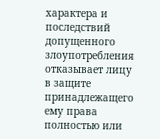характера и последствий допущенного злоупотребления отказывает лицу в защите принадлежащего ему права полностью или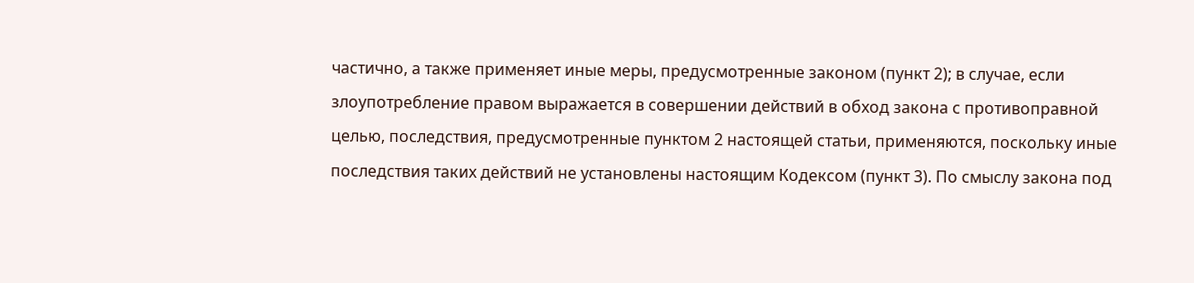частично, а также применяет иные меры, предусмотренные законом (пункт 2); в случае, если злоупотребление правом выражается в совершении действий в обход закона с противоправной целью, последствия, предусмотренные пунктом 2 настоящей статьи, применяются, поскольку иные последствия таких действий не установлены настоящим Кодексом (пункт 3). По смыслу закона под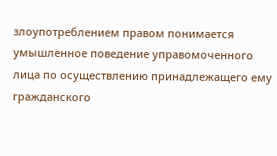злоупотреблением правом понимается умышленное поведение управомоченного лица по осуществлению принадлежащего ему гражданского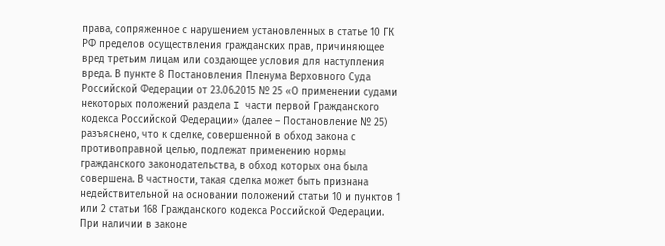права, сопряженное с нарушением установленных в статье 10 ГК РФ пределов осуществления гражданских прав, причиняющее вред третьим лицам или создающее условия для наступления вреда. В пункте 8 Постановления Пленума Верховного Суда Российской Федерации от 23.06.2015 № 25 «О применении судами некоторых положений раздела I части первой Гражданского кодекса Российской Федерации» (далее – Постановление № 25) разъяснено, что к сделке, совершенной в обход закона с противоправной целью, подлежат применению нормы гражданского законодательства, в обход которых она была совершена. В частности, такая сделка может быть признана недействительной на основании положений статьи 10 и пунктов 1 или 2 статьи 168 Гражданского кодекса Российской Федерации. При наличии в законе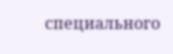специального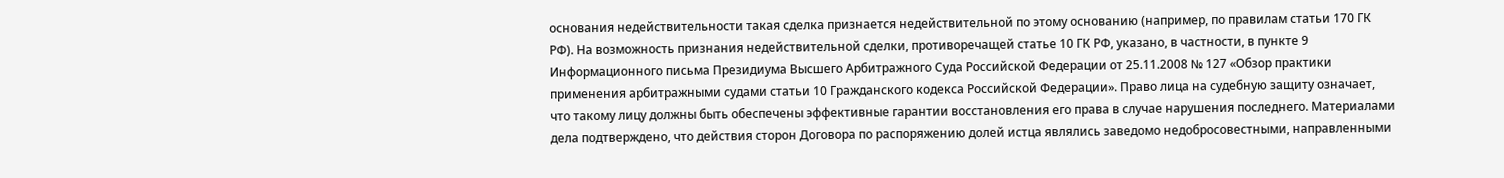основания недействительности такая сделка признается недействительной по этому основанию (например, по правилам статьи 170 ГК РФ). На возможность признания недействительной сделки, противоречащей статье 10 ГК РФ, указано, в частности, в пункте 9 Информационного письма Президиума Высшего Арбитражного Суда Российской Федерации от 25.11.2008 № 127 «Обзор практики применения арбитражными судами статьи 10 Гражданского кодекса Российской Федерации». Право лица на судебную защиту означает, что такому лицу должны быть обеспечены эффективные гарантии восстановления его права в случае нарушения последнего. Материалами дела подтверждено, что действия сторон Договора по распоряжению долей истца являлись заведомо недобросовестными, направленными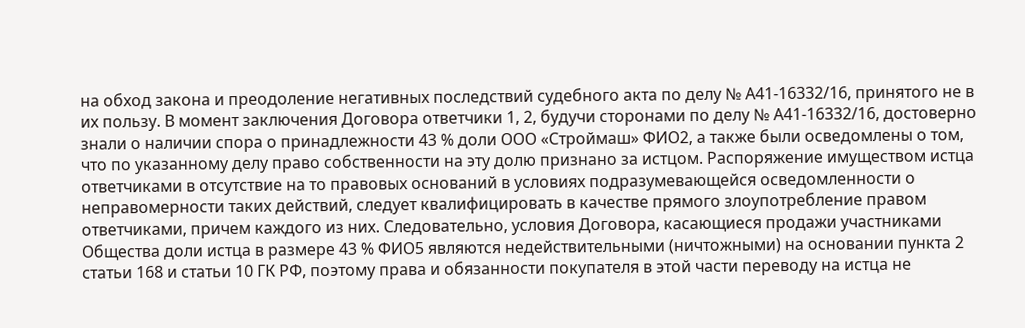на обход закона и преодоление негативных последствий судебного акта по делу № А41-16332/16, принятого не в их пользу. В момент заключения Договора ответчики 1, 2, будучи сторонами по делу № А41-16332/16, достоверно знали о наличии спора о принадлежности 43 % доли ООО «Строймаш» ФИО2, а также были осведомлены о том, что по указанному делу право собственности на эту долю признано за истцом. Распоряжение имуществом истца ответчиками в отсутствие на то правовых оснований в условиях подразумевающейся осведомленности о неправомерности таких действий, следует квалифицировать в качестве прямого злоупотребление правом ответчиками, причем каждого из них. Следовательно, условия Договора, касающиеся продажи участниками Общества доли истца в размере 43 % ФИО5 являются недействительными (ничтожными) на основании пункта 2 статьи 168 и статьи 10 ГК РФ, поэтому права и обязанности покупателя в этой части переводу на истца не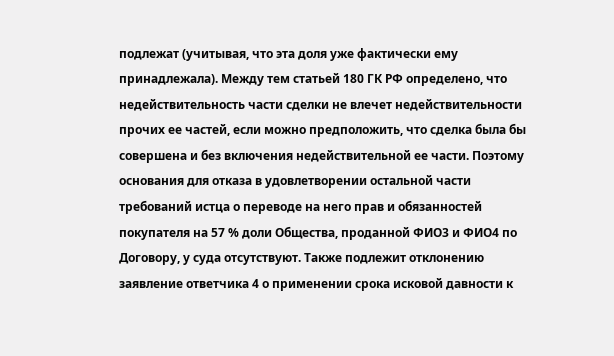подлежат (учитывая, что эта доля уже фактически ему принадлежала). Между тем статьей 180 ГК РФ определено, что недействительность части сделки не влечет недействительности прочих ее частей, если можно предположить, что сделка была бы совершена и без включения недействительной ее части. Поэтому основания для отказа в удовлетворении остальной части требований истца о переводе на него прав и обязанностей покупателя на 57 % доли Общества, проданной ФИО3 и ФИО4 по Договору, у суда отсутствуют. Также подлежит отклонению заявление ответчика 4 о применении срока исковой давности к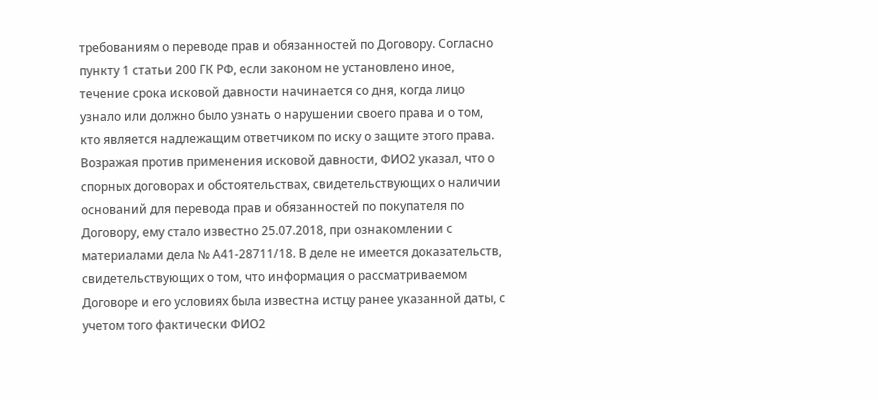требованиям о переводе прав и обязанностей по Договору. Согласно пункту 1 статьи 200 ГК РФ, если законом не установлено иное, течение срока исковой давности начинается со дня, когда лицо узнало или должно было узнать о нарушении своего права и о том, кто является надлежащим ответчиком по иску о защите этого права. Возражая против применения исковой давности, ФИО2 указал, что о спорных договорах и обстоятельствах, свидетельствующих о наличии оснований для перевода прав и обязанностей по покупателя по Договору, ему стало известно 25.07.2018, при ознакомлении с материалами дела № А41-28711/18. В деле не имеется доказательств, свидетельствующих о том, что информация о рассматриваемом Договоре и его условиях была известна истцу ранее указанной даты, с учетом того фактически ФИО2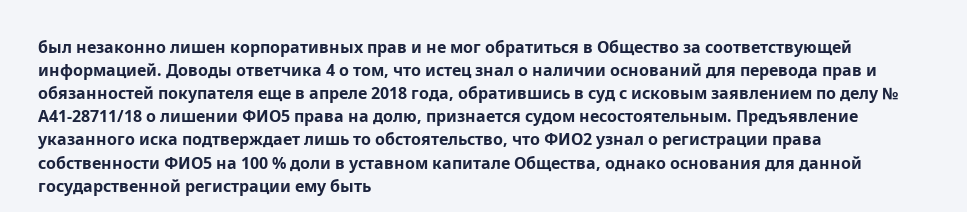был незаконно лишен корпоративных прав и не мог обратиться в Общество за соответствующей информацией. Доводы ответчика 4 о том, что истец знал о наличии оснований для перевода прав и обязанностей покупателя еще в апреле 2018 года, обратившись в суд с исковым заявлением по делу № А41-28711/18 о лишении ФИО5 права на долю, признается судом несостоятельным. Предъявление указанного иска подтверждает лишь то обстоятельство, что ФИО2 узнал о регистрации права собственности ФИО5 на 100 % доли в уставном капитале Общества, однако основания для данной государственной регистрации ему быть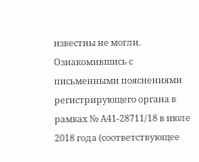известны не могли. Ознакомившись с письменными пояснениями регистрирующего органа в рамках № А41-28711/18 в июле 2018 года (соответствующее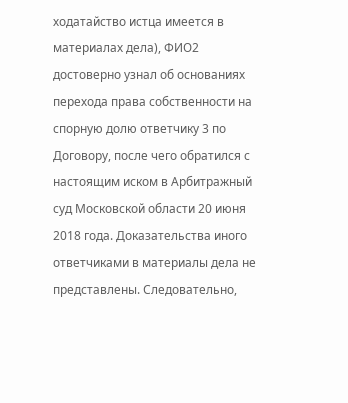ходатайство истца имеется в материалах дела), ФИО2 достоверно узнал об основаниях перехода права собственности на спорную долю ответчику 3 по Договору, после чего обратился с настоящим иском в Арбитражный суд Московской области 20 июня 2018 года. Доказательства иного ответчиками в материалы дела не представлены. Следовательно,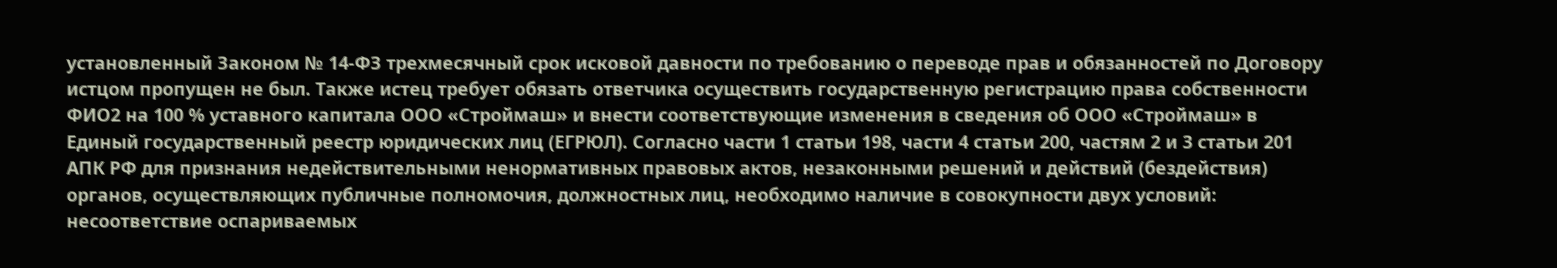установленный Законом № 14-ФЗ трехмесячный срок исковой давности по требованию о переводе прав и обязанностей по Договору истцом пропущен не был. Также истец требует обязать ответчика осуществить государственную регистрацию права собственности ФИО2 на 100 % уставного капитала ООО «Строймаш» и внести соответствующие изменения в сведения об ООО «Строймаш» в Единый государственный реестр юридических лиц (ЕГРЮЛ). Согласно части 1 статьи 198, части 4 статьи 200, частям 2 и 3 статьи 201 АПК РФ для признания недействительными ненормативных правовых актов, незаконными решений и действий (бездействия) органов, осуществляющих публичные полномочия, должностных лиц, необходимо наличие в совокупности двух условий: несоответствие оспариваемых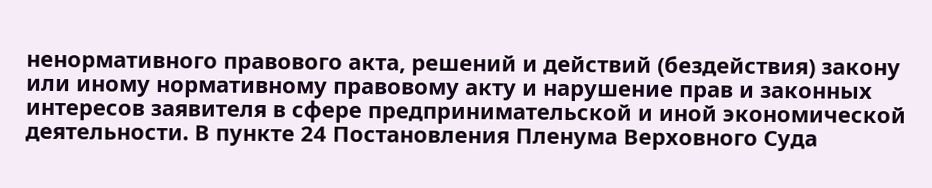ненормативного правового акта, решений и действий (бездействия) закону или иному нормативному правовому акту и нарушение прав и законных интересов заявителя в сфере предпринимательской и иной экономической деятельности. В пункте 24 Постановления Пленума Верховного Суда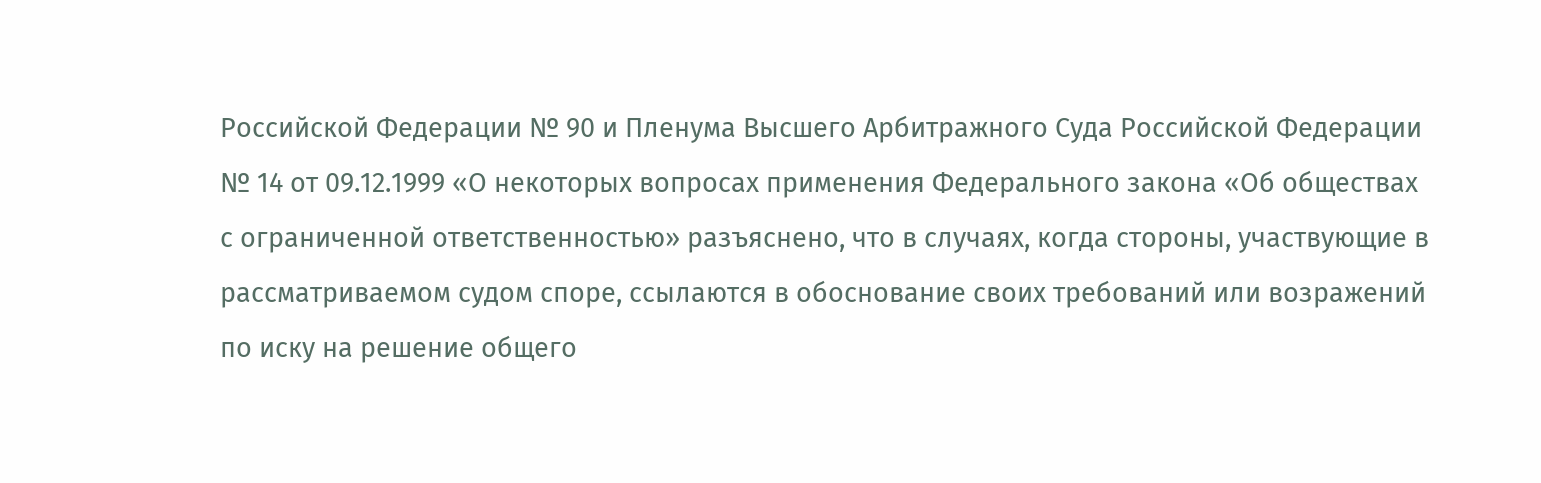Российской Федерации № 90 и Пленума Высшего Арбитражного Суда Российской Федерации № 14 от 09.12.1999 «О некоторых вопросах применения Федерального закона «Об обществах с ограниченной ответственностью» разъяснено, что в случаях, когда стороны, участвующие в рассматриваемом судом споре, ссылаются в обоснование своих требований или возражений по иску на решение общего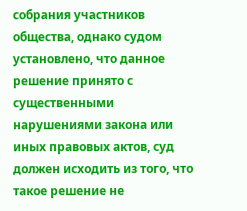собрания участников общества, однако судом установлено, что данное решение принято с существенными нарушениями закона или иных правовых актов, суд должен исходить из того, что такое решение не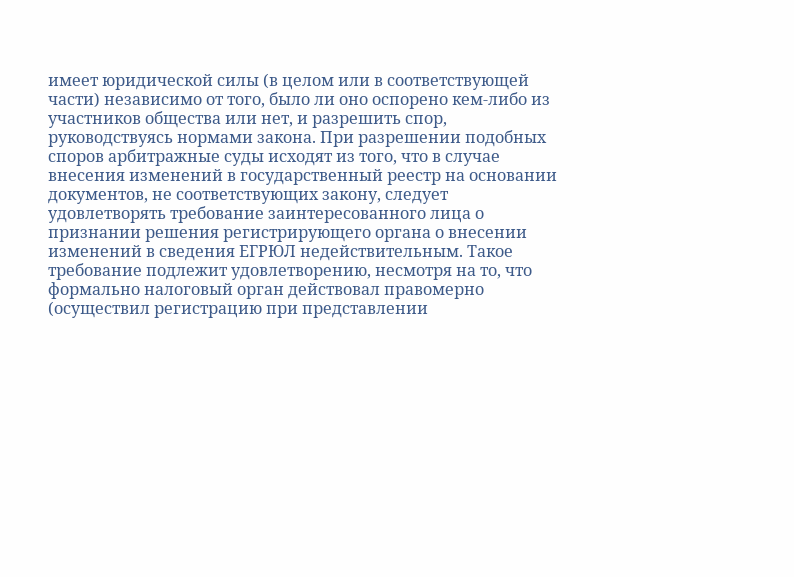имеет юридической силы (в целом или в соответствующей части) независимо от того, было ли оно оспорено кем-либо из участников общества или нет, и разрешить спор, руководствуясь нормами закона. При разрешении подобных споров арбитражные суды исходят из того, что в случае внесения изменений в государственный реестр на основании документов, не соответствующих закону, следует удовлетворять требование заинтересованного лица о признании решения регистрирующего органа о внесении изменений в сведения ЕГРЮЛ недействительным. Такое требование подлежит удовлетворению, несмотря на то, что формально налоговый орган действовал правомерно (осуществил регистрацию при представлении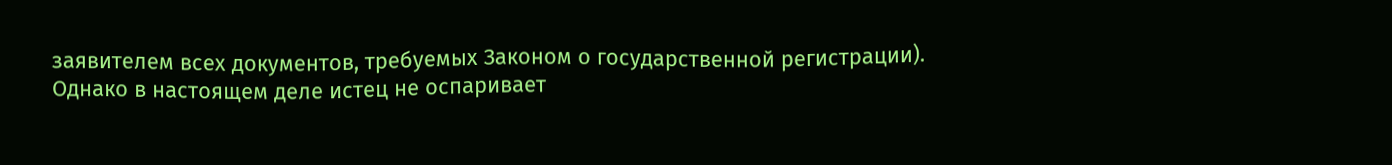заявителем всех документов, требуемых Законом о государственной регистрации). Однако в настоящем деле истец не оспаривает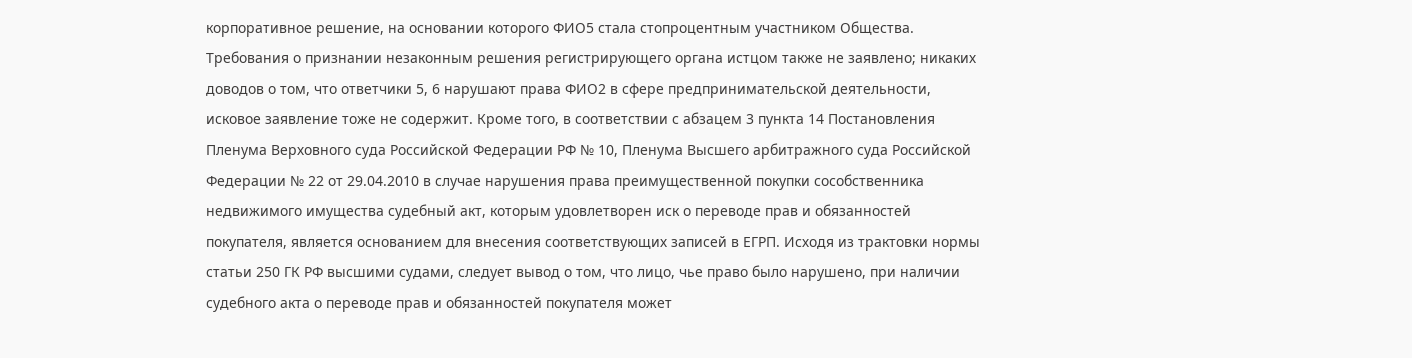корпоративное решение, на основании которого ФИО5 стала стопроцентным участником Общества. Требования о признании незаконным решения регистрирующего органа истцом также не заявлено; никаких доводов о том, что ответчики 5, 6 нарушают права ФИО2 в сфере предпринимательской деятельности, исковое заявление тоже не содержит. Кроме того, в соответствии с абзацем 3 пункта 14 Постановления Пленума Верховного суда Российской Федерации РФ № 10, Пленума Высшего арбитражного суда Российской Федерации № 22 от 29.04.2010 в случае нарушения права преимущественной покупки сособственника недвижимого имущества судебный акт, которым удовлетворен иск о переводе прав и обязанностей покупателя, является основанием для внесения соответствующих записей в ЕГРП. Исходя из трактовки нормы статьи 250 ГК РФ высшими судами, следует вывод о том, что лицо, чье право было нарушено, при наличии судебного акта о переводе прав и обязанностей покупателя может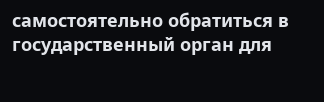самостоятельно обратиться в государственный орган для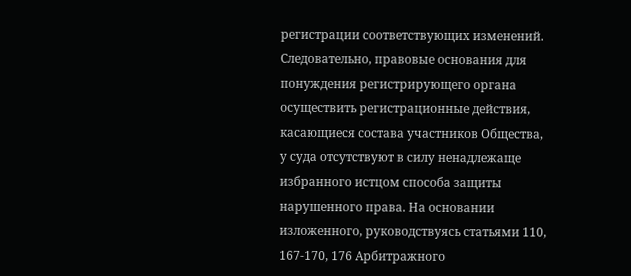регистрации соответствующих изменений. Следовательно, правовые основания для понуждения регистрирующего органа осуществить регистрационные действия, касающиеся состава участников Общества, у суда отсутствуют в силу ненадлежаще избранного истцом способа защиты нарушенного права. На основании изложенного, руководствуясь статьями 110, 167-170, 176 Арбитражного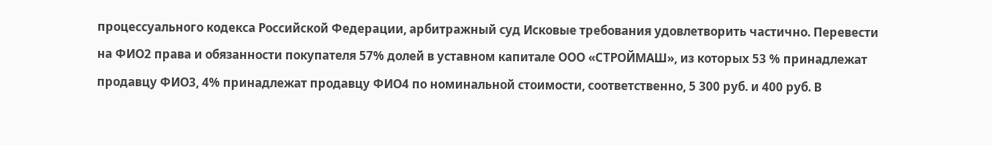процессуального кодекса Российской Федерации, арбитражный суд Исковые требования удовлетворить частично. Перевести на ФИО2 права и обязанности покупателя 57% долей в уставном капитале ООО «СТРОЙМАШ», из которых 53 % принадлежат продавцу ФИО3, 4% принадлежат продавцу ФИО4 по номинальной стоимости, соответственно, 5 300 руб. и 400 руб. В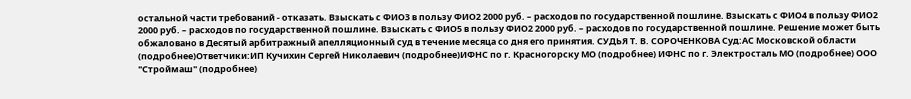остальной части требований - отказать. Взыскать с ФИО3 в пользу ФИО2 2000 руб. – расходов по государственной пошлине. Взыскать с ФИО4 в пользу ФИО2 2000 руб. – расходов по государственной пошлине. Взыскать с ФИО5 в пользу ФИО2 2000 руб. – расходов по государственной пошлине. Решение может быть обжаловано в Десятый арбитражный апелляционный суд в течение месяца со дня его принятия. СУДЬЯ Т. В. СОРОЧЕНКОВА Суд:АС Московской области (подробнее)Ответчики:ИП Кучихин Сергей Николаевич (подробнее)ИФНС по г. Красногорску МО (подробнее) ИФНС по г. Электросталь МО (подробнее) ООО "Строймаш" (подробнее)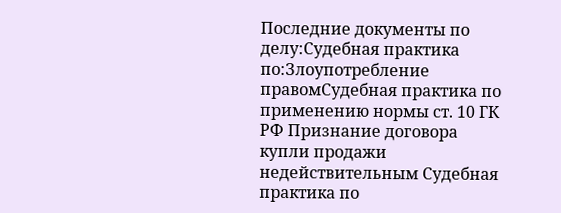Последние документы по делу:Судебная практика по:Злоупотребление правомСудебная практика по применению нормы ст. 10 ГК РФ Признание договора купли продажи недействительным Судебная практика по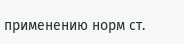применению норм ст.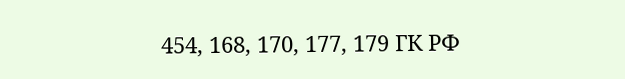454, 168, 170, 177, 179 ГК РФ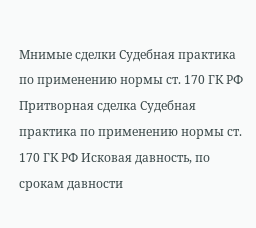Мнимые сделки Судебная практика по применению нормы ст. 170 ГК РФ Притворная сделка Судебная практика по применению нормы ст. 170 ГК РФ Исковая давность, по срокам давности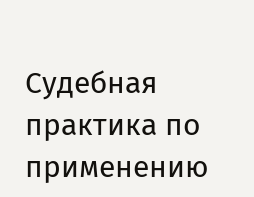Судебная практика по применению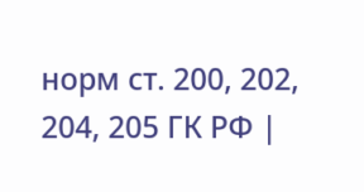норм ст. 200, 202, 204, 205 ГК РФ |